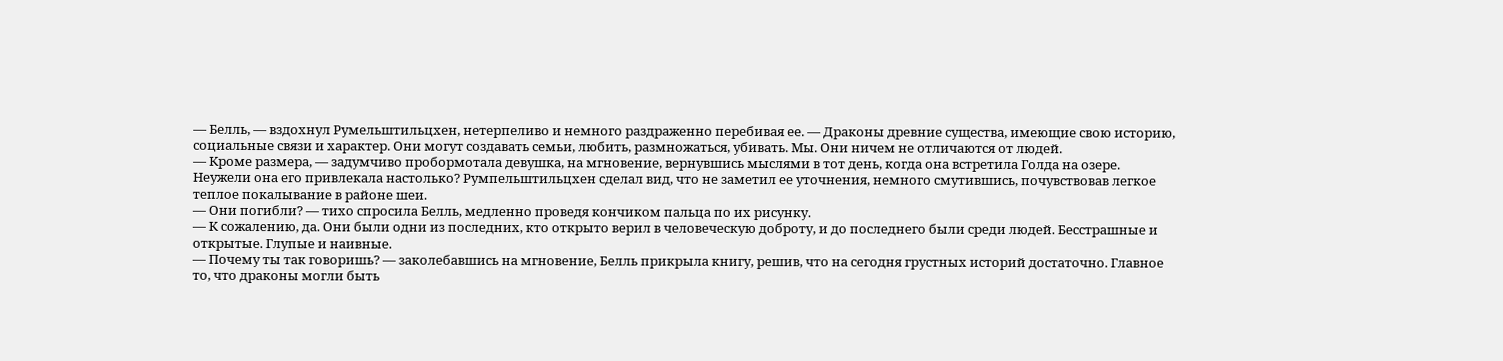— Белль, — вздохнул Румельштильцхен, нетерпеливо и немного раздраженно перебивая ее. — Драконы древние существа, имеющие свою историю, социальные связи и характер. Они могут создавать семьи, любить, размножаться, убивать. Мы. Они ничем не отличаются от людей.
— Кроме размера, — задумчиво пробормотала девушка, на мгновение, вернувшись мыслями в тот день, когда она встретила Голда на озере. Неужели она его привлекала настолько? Румпельштильцхен сделал вид, что не заметил ее уточнения, немного смутившись, почувствовав легкое теплое покалывание в районе шеи.
— Они погибли? — тихо спросила Белль, медленно проведя кончиком пальца по их рисунку.
— К сожалению, да. Они были одни из последних, кто открыто верил в человеческую доброту, и до последнего были среди людей. Бесстрашные и открытые. Глупые и наивные.
— Почему ты так говоришь? — заколебавшись на мгновение, Белль прикрыла книгу, решив, что на сегодня грустных историй достаточно. Главное то, что драконы могли быть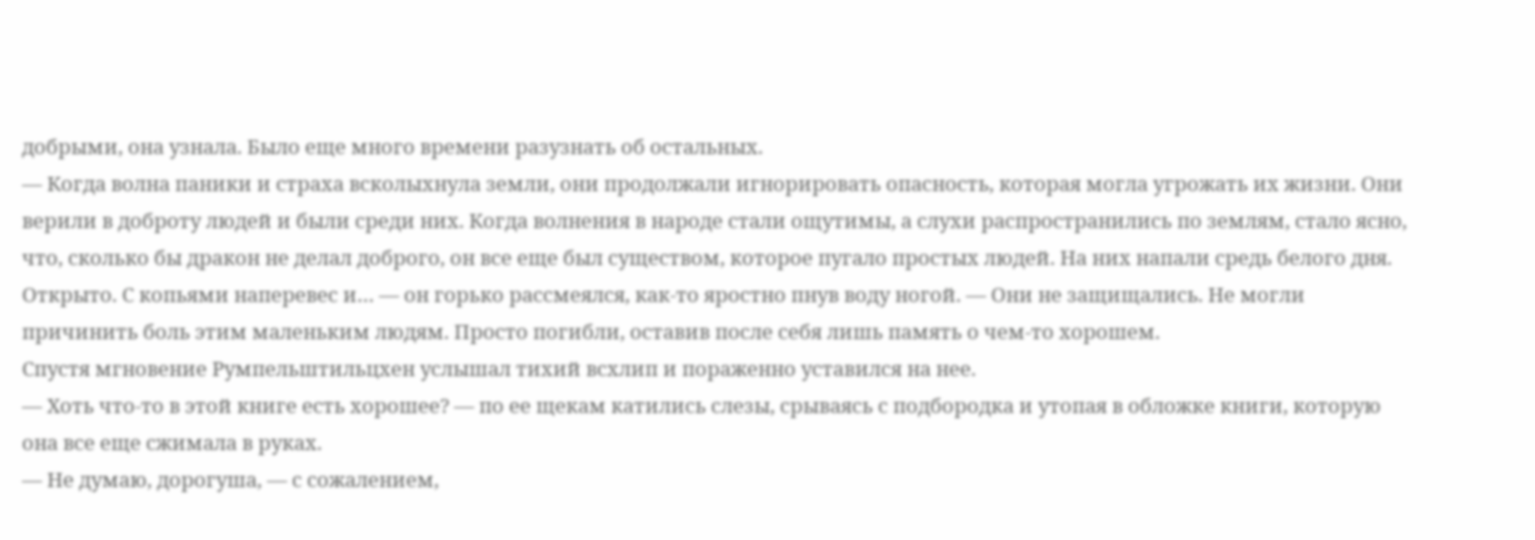добрыми, она узнала. Было еще много времени разузнать об остальных.
— Когда волна паники и страха всколыхнула земли, они продолжали игнорировать опасность, которая могла угрожать их жизни. Они верили в доброту людей и были среди них. Когда волнения в народе стали ощутимы, а слухи распространились по землям, стало ясно, что, сколько бы дракон не делал доброго, он все еще был существом, которое пугало простых людей. На них напали средь белого дня. Открыто. С копьями наперевес и… — он горько рассмеялся, как-то яростно пнув воду ногой. — Они не защищались. Не могли причинить боль этим маленьким людям. Просто погибли, оставив после себя лишь память о чем-то хорошем.
Спустя мгновение Румпельштильцхен услышал тихий всхлип и пораженно уставился на нее.
— Хоть что-то в этой книге есть хорошее? — по ее щекам катились слезы, срываясь с подбородка и утопая в обложке книги, которую она все еще сжимала в руках.
— Не думаю, дорогуша, — с сожалением,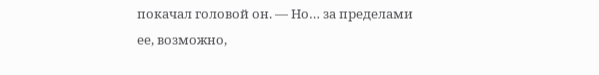покачал головой он. — Но… за пределами ее, возможно,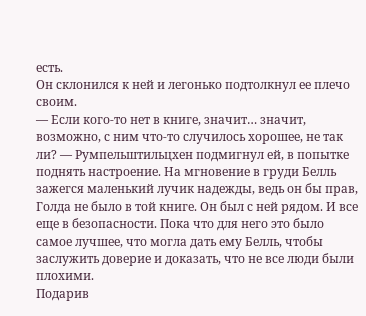есть.
Он склонился к ней и легонько подтолкнул ее плечо своим.
— Если кого-то нет в книге, значит… значит, возможно, с ним что-то случилось хорошее, не так ли? — Румпельштильцхен подмигнул ей, в попытке поднять настроение. На мгновение в груди Белль зажегся маленький лучик надежды, ведь он бы прав, Голда не было в той книге. Он был с ней рядом. И все еще в безопасности. Пока что для него это было самое лучшее, что могла дать ему Белль, чтобы заслужить доверие и доказать, что не все люди были плохими.
Подарив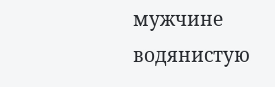мужчине водянистую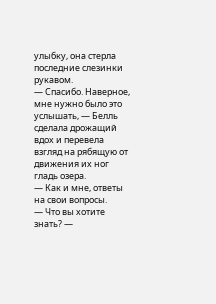улыбку, она стерла последние слезинки рукавом.
— Спасибо. Наверное, мне нужно было это услышать, — Белль сделала дрожащий вдох и перевела взгляд на рябящую от движения их ног гладь озера.
— Как и мне, ответы на свои вопросы.
— Что вы хотите знать? —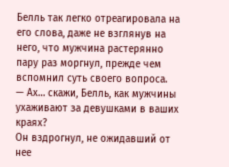Белль так легко отреагировала на его слова, даже не взглянув на него, что мужчина растерянно пару раз моргнул, прежде чем вспомнил суть своего вопроса.
— Ах… скажи, Белль, как мужчины ухаживают за девушками в ваших краях?
Он вздрогнул, не ожидавший от нее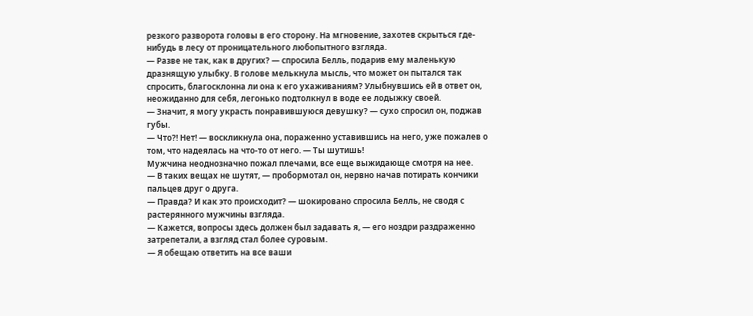резкого разворота головы в его сторону. На мгновение, захотев скрыться где-нибудь в лесу от проницательного любопытного взгляда.
— Разве не так, как в других? — спросила Белль, подарив ему маленькую дразнящую улыбку. В голове мелькнула мысль, что может он пытался так спросить, благосклонна ли она к его ухаживаниям? Улыбнувшись ей в ответ он, неожиданно для себя, легонько подтолкнул в воде ее лодыжку своей.
— Значит, я могу украсть понравившуюся девушку? — сухо спросил он, поджав губы.
— Что?! Нет! — воскликнула она, пораженно уставившись на него, уже пожалев о том, что надеялась на что-то от него. — Ты шутишь!
Мужчина неоднозначно пожал плечами, все еще выжидающе смотря на нее.
— В таких вещах не шутят, — пробормотал он, нервно начав потирать кончики пальцев друг о друга.
— Правда? И как это происходит? — шокировано спросила Белль, не сводя с растерянного мужчины взгляда.
— Кажется, вопросы здесь должен был задавать я, — его ноздри раздраженно затрепетали, а взгляд стал более суровым.
— Я обещаю ответить на все ваши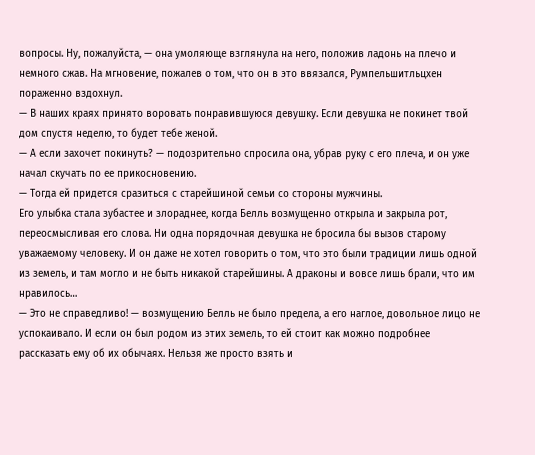вопросы. Ну, пожалуйста, — она умоляюще взглянула на него, положив ладонь на плечо и немного сжав. На мгновение, пожалев о том, что он в это ввязался, Румпельшитльцхен пораженно вздохнул.
— В наших краях принято воровать понравившуюся девушку. Если девушка не покинет твой дом спустя неделю, то будет тебе женой.
— А если захочет покинуть? — подозрительно спросила она, убрав руку с его плеча, и он уже начал скучать по ее прикосновению.
— Тогда ей придется сразиться с старейшиной семьи со стороны мужчины.
Его улыбка стала зубастее и злораднее, когда Белль возмущенно открыла и закрыла рот, переосмысливая его слова. Ни одна порядочная девушка не бросила бы вызов старому уважаемому человеку. И он даже не хотел говорить о том, что это были традиции лишь одной из земель, и там могло и не быть никакой старейшины. А драконы и вовсе лишь брали, что им нравилось…
— Это не справедливо! — возмущению Белль не было предела, а его наглое, довольное лицо не успокаивало. И если он был родом из этих земель, то ей стоит как можно подробнее рассказать ему об их обычаях. Нельзя же просто взять и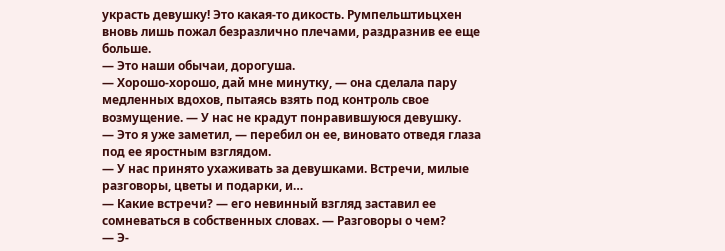украсть девушку! Это какая-то дикость. Румпельштиьцхен вновь лишь пожал безразлично плечами, раздразнив ее еще больше.
— Это наши обычаи, дорогуша.
— Хорошо-хорошо, дай мне минутку, — она сделала пару медленных вдохов, пытаясь взять под контроль свое возмущение. — У нас не крадут понравившуюся девушку.
— Это я уже заметил, — перебил он ее, виновато отведя глаза под ее яростным взглядом.
— У нас принято ухаживать за девушками. Встречи, милые разговоры, цветы и подарки, и…
— Какие встречи? — его невинный взгляд заставил ее сомневаться в собственных словах. — Разговоры о чем?
— Э-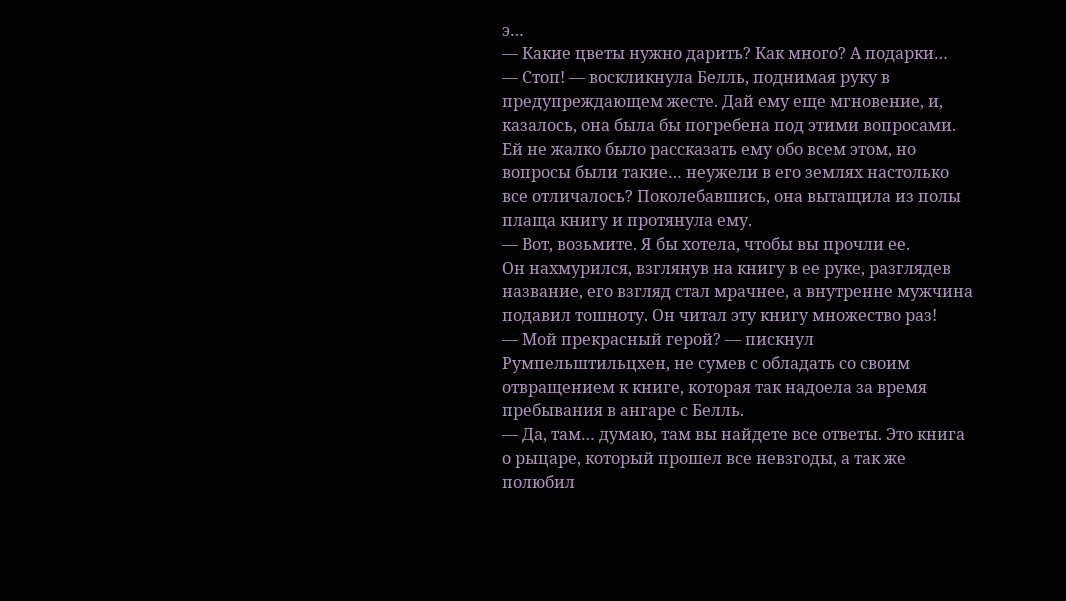э…
— Какие цветы нужно дарить? Как много? А подарки…
— Стоп! — воскликнула Белль, поднимая руку в предупреждающем жесте. Дай ему еще мгновение, и, казалось, она была бы погребена под этими вопросами. Ей не жалко было рассказать ему обо всем этом, но вопросы были такие… неужели в его землях настолько все отличалось? Поколебавшись, она вытащила из полы плаща книгу и протянула ему.
— Вот, возьмите. Я бы хотела, чтобы вы прочли ее.
Он нахмурился, взглянув на книгу в ее руке, разглядев название, его взгляд стал мрачнее, а внутренне мужчина подавил тошноту. Он читал эту книгу множество раз!
— Мой прекрасный герой? — пискнул Румпельштильцхен, не сумев с обладать со своим отвращением к книге, которая так надоела за время пребывания в ангаре с Белль.
— Да, там… думаю, там вы найдете все ответы. Это книга о рыцаре, который прошел все невзгоды, а так же полюбил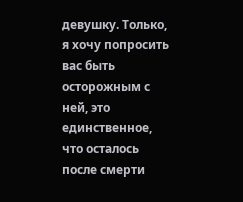девушку. Только, я хочу попросить вас быть осторожным с ней, это единственное, что осталось после смерти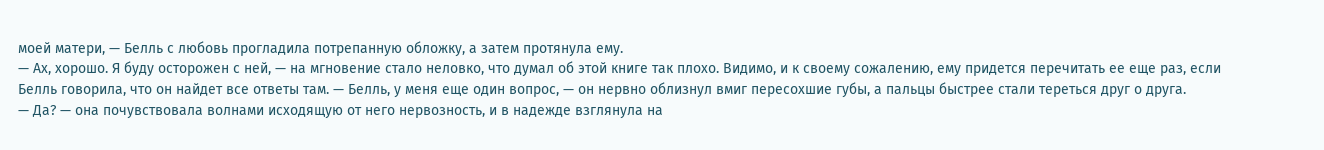моей матери, — Белль с любовь прогладила потрепанную обложку, а затем протянула ему.
— Ах, хорошо. Я буду осторожен с ней, — на мгновение стало неловко, что думал об этой книге так плохо. Видимо, и к своему сожалению, ему придется перечитать ее еще раз, если Белль говорила, что он найдет все ответы там. — Белль, у меня еще один вопрос, — он нервно облизнул вмиг пересохшие губы, а пальцы быстрее стали тереться друг о друга.
— Да? — она почувствовала волнами исходящую от него нервозность, и в надежде взглянула на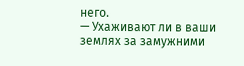него.
— Ухаживают ли в ваши землях за замужними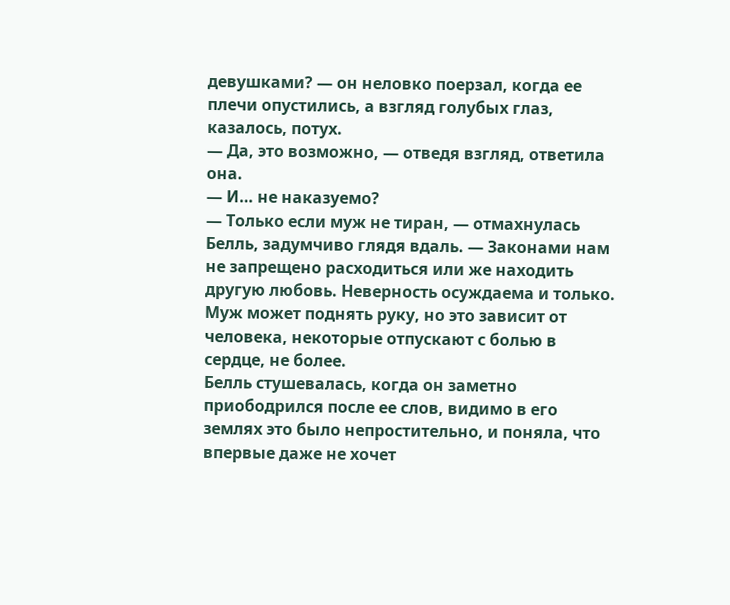девушками? — он неловко поерзал, когда ее плечи опустились, а взгляд голубых глаз, казалось, потух.
— Да, это возможно, — отведя взгляд, ответила она.
— И… не наказуемо?
— Только если муж не тиран, — отмахнулась Белль, задумчиво глядя вдаль. — Законами нам не запрещено расходиться или же находить другую любовь. Неверность осуждаема и только. Муж может поднять руку, но это зависит от человека, некоторые отпускают с болью в сердце, не более.
Белль стушевалась, когда он заметно приободрился после ее слов, видимо в его землях это было непростительно, и поняла, что впервые даже не хочет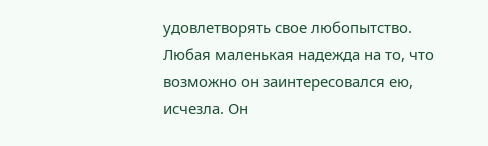удовлетворять свое любопытство. Любая маленькая надежда на то, что возможно он заинтересовался ею, исчезла. Он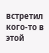встретил кого-то в этой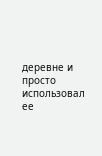деревне и просто использовал ее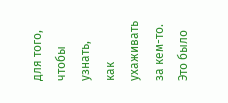для того, чтобы узнать, как ухаживать за кем-то. Это было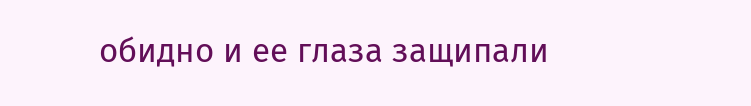обидно и ее глаза защипали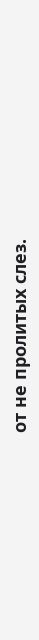от не пролитых слез.